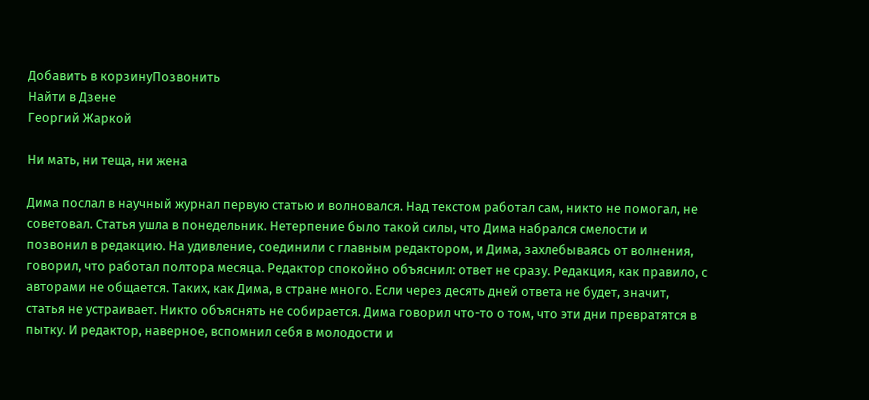Добавить в корзинуПозвонить
Найти в Дзене
Георгий Жаркой

Ни мать, ни теща, ни жена

Дима послал в научный журнал первую статью и волновался. Над текстом работал сам, никто не помогал, не советовал. Статья ушла в понедельник. Нетерпение было такой силы, что Дима набрался смелости и позвонил в редакцию. На удивление, соединили с главным редактором, и Дима, захлебываясь от волнения, говорил, что работал полтора месяца. Редактор спокойно объяснил: ответ не сразу. Редакция, как правило, с авторами не общается. Таких, как Дима, в стране много. Если через десять дней ответа не будет, значит, статья не устраивает. Никто объяснять не собирается. Дима говорил что-то о том, что эти дни превратятся в пытку. И редактор, наверное, вспомнил себя в молодости и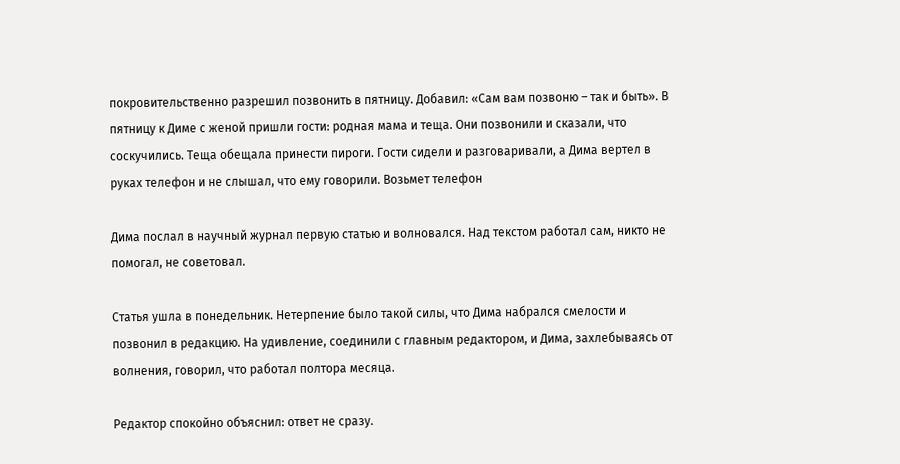покровительственно разрешил позвонить в пятницу. Добавил: «Сам вам позвоню – так и быть». В пятницу к Диме с женой пришли гости: родная мама и теща. Они позвонили и сказали, что соскучились. Теща обещала принести пироги. Гости сидели и разговаривали, а Дима вертел в руках телефон и не слышал, что ему говорили. Возьмет телефон

Дима послал в научный журнал первую статью и волновался. Над текстом работал сам, никто не помогал, не советовал.

Статья ушла в понедельник. Нетерпение было такой силы, что Дима набрался смелости и позвонил в редакцию. На удивление, соединили с главным редактором, и Дима, захлебываясь от волнения, говорил, что работал полтора месяца.

Редактор спокойно объяснил: ответ не сразу.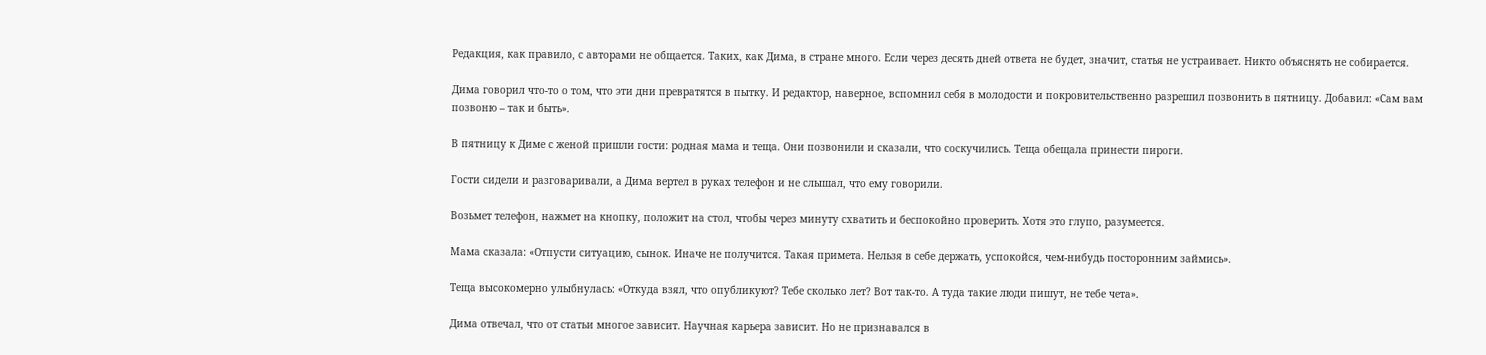Редакция, как правило, с авторами не общается. Таких, как Дима, в стране много. Если через десять дней ответа не будет, значит, статья не устраивает. Никто объяснять не собирается.

Дима говорил что-то о том, что эти дни превратятся в пытку. И редактор, наверное, вспомнил себя в молодости и покровительственно разрешил позвонить в пятницу. Добавил: «Сам вам позвоню – так и быть».

В пятницу к Диме с женой пришли гости: родная мама и теща. Они позвонили и сказали, что соскучились. Теща обещала принести пироги.

Гости сидели и разговаривали, а Дима вертел в руках телефон и не слышал, что ему говорили.

Возьмет телефон, нажмет на кнопку, положит на стол, чтобы через минуту схватить и беспокойно проверить. Хотя это глупо, разумеется.

Мама сказала: «Отпусти ситуацию, сынок. Иначе не получится. Такая примета. Нельзя в себе держать, успокойся, чем-нибудь посторонним займись».

Теща высокомерно улыбнулась: «Откуда взял, что опубликуют? Тебе сколько лет? Вот так-то. А туда такие люди пишут, не тебе чета».

Дима отвечал, что от статьи многое зависит. Научная карьера зависит. Но не признавался в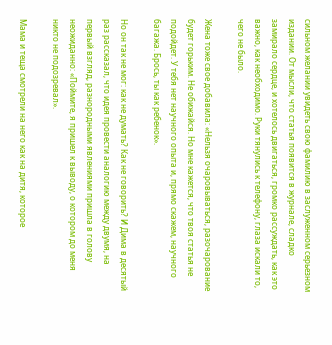сильном желании увидеть свою фамилию в заслуженном серьезном издании. От мысли, что статья появится в журнале, сладко замирало сердце, и хотелось двигаться, громко рассуждать, как это важно, как необходимо. Руки тянулись к телефону, глаза искали то, чего не было.

Жена тоже свое добавила: «Нельзя очаровываться, разочарование будет горьким. Не обижайся. Но мне кажется, что твоя статья не подойдет. У тебя нет научного опыта и, прямо скажем, научного багажа. Брось, ты как ребенок».

Но он так не мог: как не думать? Как не говорить? И Дима в десятый раз рассказал, что идея провести аналогию между двумя, на первый взгляд, разнородными явлениями пришла в голову неожиданно: «Поймите, я пришел к выводу, о котором до меня никто не подозревал».

Мама и теща смотрели на него как на дитя, которое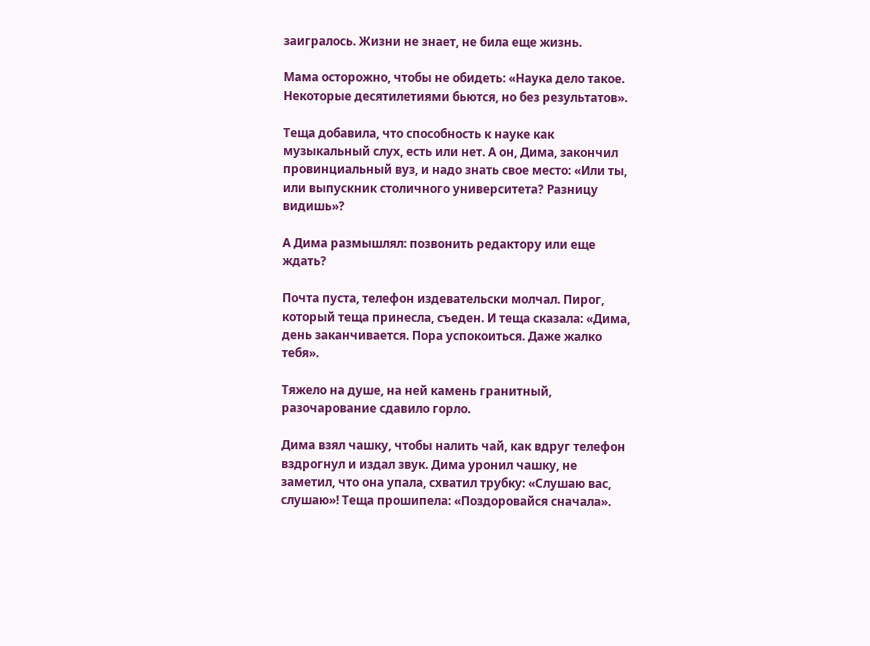заигралось. Жизни не знает, не била еще жизнь.

Мама осторожно, чтобы не обидеть: «Наука дело такое. Некоторые десятилетиями бьются, но без результатов».

Теща добавила, что способность к науке как музыкальный слух, есть или нет. А он, Дима, закончил провинциальный вуз, и надо знать свое место: «Или ты, или выпускник столичного университета? Разницу видишь»?

А Дима размышлял: позвонить редактору или еще ждать?

Почта пуста, телефон издевательски молчал. Пирог, который теща принесла, съеден. И теща сказала: «Дима, день заканчивается. Пора успокоиться. Даже жалко тебя».

Тяжело на душе, на ней камень гранитный, разочарование сдавило горло.

Дима взял чашку, чтобы налить чай, как вдруг телефон вздрогнул и издал звук. Дима уронил чашку, не заметил, что она упала, схватил трубку: «Слушаю вас, слушаю»! Теща прошипела: «Поздоровайся сначала».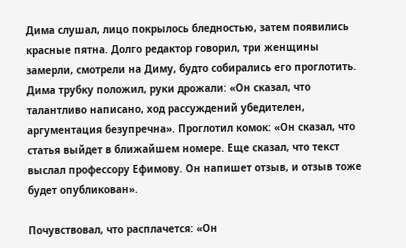Дима слушал, лицо покрылось бледностью, затем появились красные пятна. Долго редактор говорил, три женщины замерли, смотрели на Диму, будто собирались его проглотить. Дима трубку положил, руки дрожали: «Он сказал, что талантливо написано, ход рассуждений убедителен, аргументация безупречна». Проглотил комок: «Он сказал, что статья выйдет в ближайшем номере. Еще сказал, что текст выслал профессору Ефимову. Он напишет отзыв, и отзыв тоже будет опубликован».

Почувствовал, что расплачется: «Он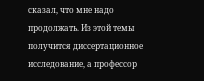сказал, что мне надо продолжать. Из этой темы получится диссертационное исследование, а профессор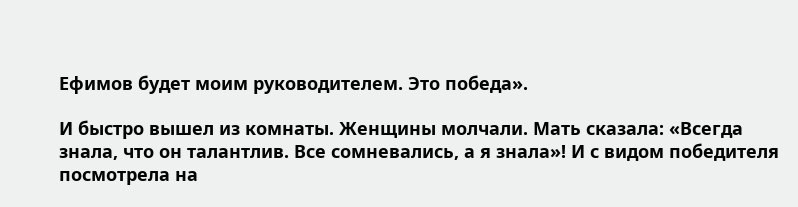Ефимов будет моим руководителем. Это победа».

И быстро вышел из комнаты. Женщины молчали. Мать сказала: «Всегда знала, что он талантлив. Все сомневались, а я знала»! И с видом победителя посмотрела на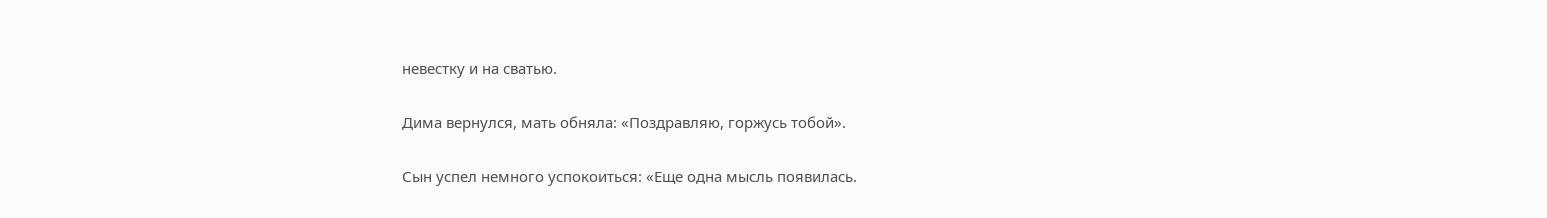невестку и на сватью.

Дима вернулся, мать обняла: «Поздравляю, горжусь тобой».

Сын успел немного успокоиться: «Еще одна мысль появилась.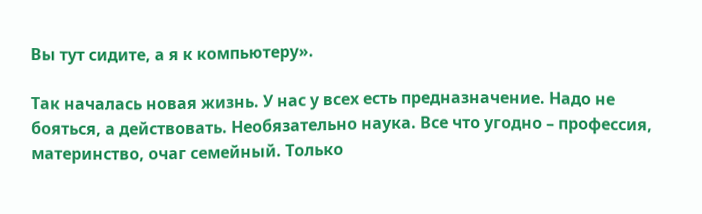Вы тут сидите, а я к компьютеру».

Так началась новая жизнь. У нас у всех есть предназначение. Надо не бояться, а действовать. Необязательно наука. Все что угодно – профессия, материнство, очаг семейный. Только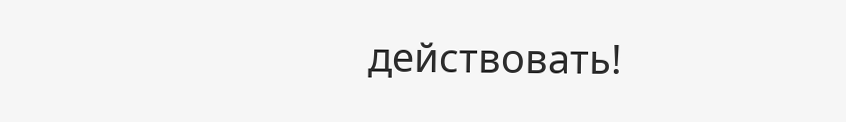действовать!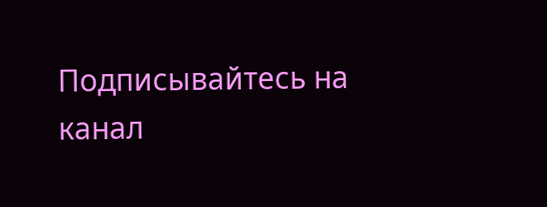Подписывайтесь на канал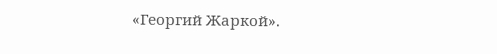«Георгий Жаркой».